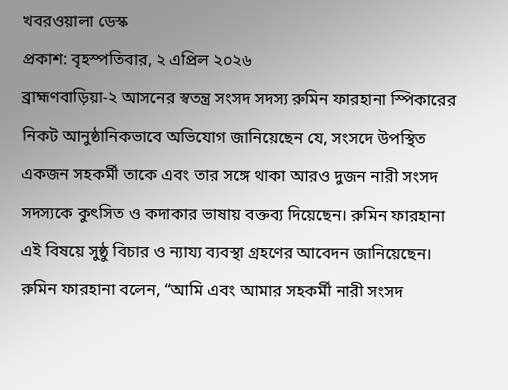খবরওয়ালা ডেস্ক
প্রকাশ: বৃহস্পতিবার, ২ এপ্রিল ২০২৬
ব্রাহ্মণবাড়িয়া-২ আসনের স্বতন্ত্র সংসদ সদস্য রুমিন ফারহানা স্পিকারের নিকট আনুষ্ঠানিকভাবে অভিযোগ জানিয়েছেন যে, সংসদে উপস্থিত একজন সহকর্মী তাকে এবং তার সঙ্গে থাকা আরও দুজন নারী সংসদ সদস্যকে কুৎসিত ও কদাকার ভাষায় বক্তব্য দিয়েছেন। রুমিন ফারহানা এই বিষয়ে সুষ্ঠু বিচার ও ন্যায্য ব্যবস্থা গ্রহণের আবেদন জানিয়েছেন।
রুমিন ফারহানা বলেন, “আমি এবং আমার সহকর্মী নারী সংসদ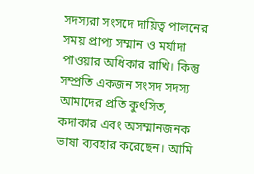সদস্যরা সংসদে দায়িত্ব পালনের সময় প্রাপ্য সম্মান ও মর্যাদা পাওয়ার অধিকার রাখি। কিন্তু সম্প্রতি একজন সংসদ সদস্য আমাদের প্রতি কুৎসিত, কদাকার এবং অসম্মানজনক ভাষা ব্যবহার করেছেন। আমি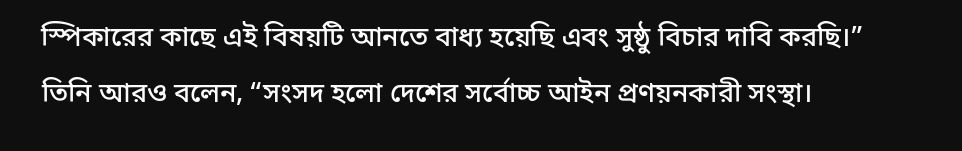স্পিকারের কাছে এই বিষয়টি আনতে বাধ্য হয়েছি এবং সুষ্ঠু বিচার দাবি করছি।”
তিনি আরও বলেন, “সংসদ হলো দেশের সর্বোচ্চ আইন প্রণয়নকারী সংস্থা।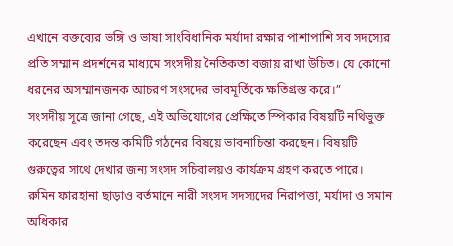এখানে বক্তব্যের ভঙ্গি ও ভাষা সাংবিধানিক মর্যাদা রক্ষার পাশাপাশি সব সদস্যের প্রতি সম্মান প্রদর্শনের মাধ্যমে সংসদীয় নৈতিকতা বজায় রাখা উচিত। যে কোনো ধরনের অসম্মানজনক আচরণ সংসদের ভাবমূর্তিকে ক্ষতিগ্রস্ত করে।”
সংসদীয় সূত্রে জানা গেছে, এই অভিযোগের প্রেক্ষিতে স্পিকার বিষয়টি নথিভুক্ত করেছেন এবং তদন্ত কমিটি গঠনের বিষয়ে ভাবনাচিন্তা করছেন। বিষয়টি গুরুত্বের সাথে দেখার জন্য সংসদ সচিবালয়ও কার্যক্রম গ্রহণ করতে পারে।
রুমিন ফারহানা ছাড়াও বর্তমানে নারী সংসদ সদস্যদের নিরাপত্তা, মর্যাদা ও সমান অধিকার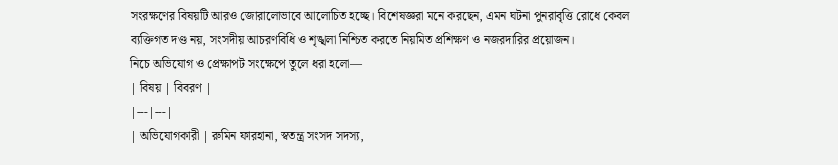সংরক্ষণের বিষয়টি আরও জোরালোভাবে আলোচিত হচ্ছে। বিশেষজ্ঞরা মনে করছেন, এমন ঘটনা পুনরাবৃত্তি রোধে কেবল ব্যক্তিগত দণ্ড নয়, সংসদীয় আচরণবিধি ও শৃঙ্খলা নিশ্চিত করতে নিয়মিত প্রশিক্ষণ ও নজরদারির প্রয়োজন।
নিচে অভিযোগ ও প্রেক্ষাপট সংক্ষেপে তুলে ধরা হলো—
| বিষয় | বিবরণ |
|---|---|
| অভিযোগকারী | রুমিন ফারহানা, স্বতন্ত্র সংসদ সদস্য,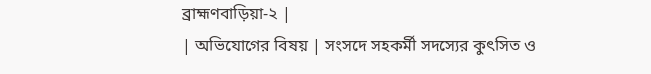ব্রাহ্মণবাড়িয়া-২ |
| অভিযোগের বিষয় | সংসদে সহকর্মী সদস্যের কুৎসিত ও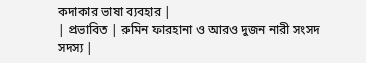কদাকার ভাষা ব্যবহার |
| প্রভাবিত | রুমিন ফারহানা ও আরও দুজন নারী সংসদ সদস্য |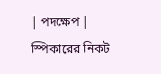| পদক্ষেপ | স্পিকারের নিকট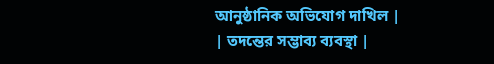আনুষ্ঠানিক অভিযোগ দাখিল |
| তদন্তের সম্ভাব্য ব্যবস্থা |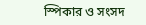স্পিকার ও সংসদ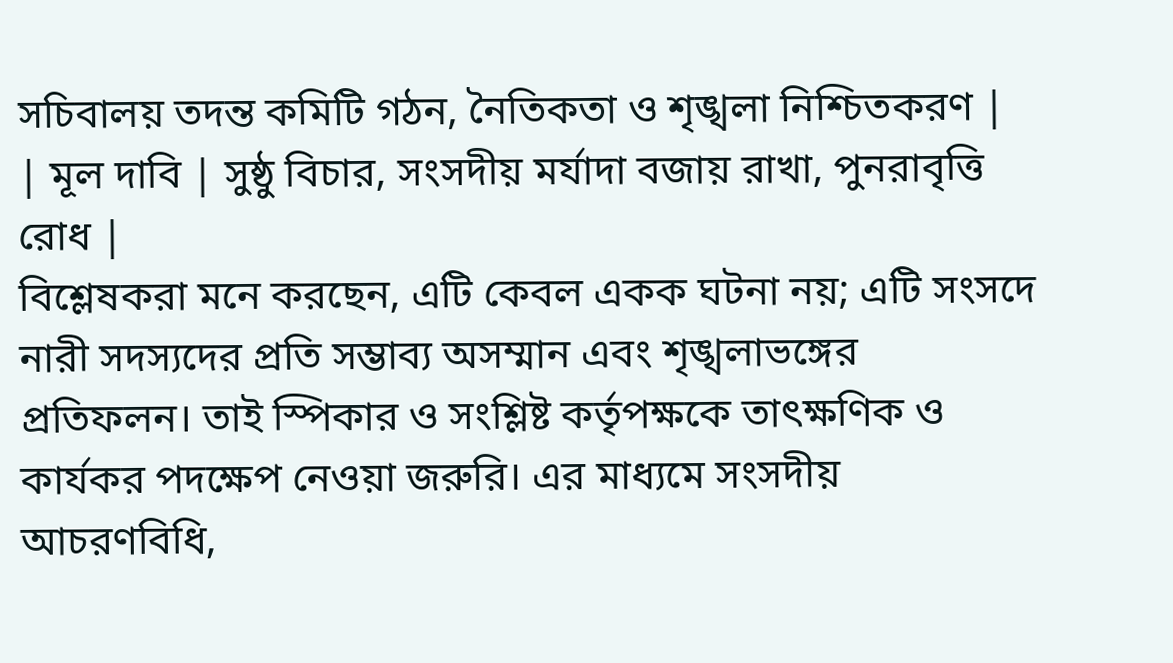সচিবালয় তদন্ত কমিটি গঠন, নৈতিকতা ও শৃঙ্খলা নিশ্চিতকরণ |
| মূল দাবি | সুষ্ঠু বিচার, সংসদীয় মর্যাদা বজায় রাখা, পুনরাবৃত্তি রোধ |
বিশ্লেষকরা মনে করছেন, এটি কেবল একক ঘটনা নয়; এটি সংসদে নারী সদস্যদের প্রতি সম্ভাব্য অসম্মান এবং শৃঙ্খলাভঙ্গের প্রতিফলন। তাই স্পিকার ও সংশ্লিষ্ট কর্তৃপক্ষকে তাৎক্ষণিক ও কার্যকর পদক্ষেপ নেওয়া জরুরি। এর মাধ্যমে সংসদীয় আচরণবিধি,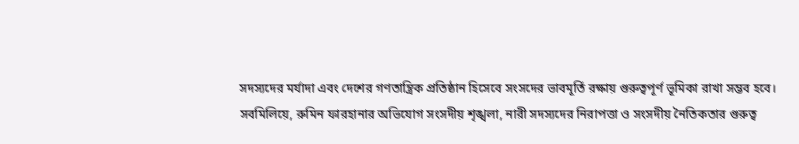সদস্যদের মর্যাদা এবং দেশের গণতান্ত্রিক প্রতিষ্ঠান হিসেবে সংসদের ভাবমূর্তি রক্ষায় গুরুত্বপূর্ণ ভূমিকা রাখা সম্ভব হবে।
সবমিলিয়ে, রুমিন ফারহানার অভিযোগ সংসদীয় শৃঙ্খলা, নারী সদস্যদের নিরাপত্তা ও সংসদীয় নৈতিকতার গুরুত্ব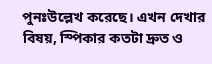পুনঃউল্লেখ করেছে। এখন দেখার বিষয়, স্পিকার কতটা দ্রুত ও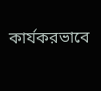কার্যকরভাবে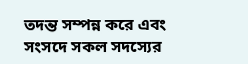তদন্ত সম্পন্ন করে এবং সংসদে সকল সদস্যের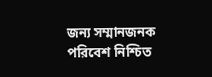জন্য সম্মানজনক পরিবেশ নিশ্চিত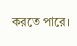করতে পারে।